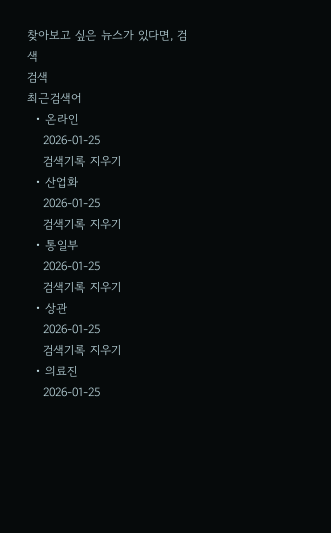찾아보고 싶은 뉴스가 있다면, 검색
검색
최근검색어
  • 온라인
    2026-01-25
    검색기록 지우기
  • 산업화
    2026-01-25
    검색기록 지우기
  • 통일부
    2026-01-25
    검색기록 지우기
  • 상관
    2026-01-25
    검색기록 지우기
  • 의료진
    2026-01-25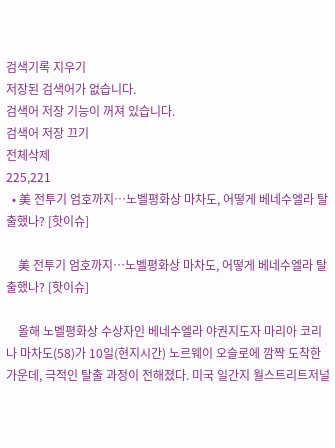검색기록 지우기
저장된 검색어가 없습니다.
검색어 저장 기능이 꺼져 있습니다.
검색어 저장 끄기
전체삭제
225,221
  • 美 전투기 엄호까지…노벨평화상 마차도, 어떻게 베네수엘라 탈출했나? [핫이슈]

    美 전투기 엄호까지…노벨평화상 마차도, 어떻게 베네수엘라 탈출했나? [핫이슈]

    올해 노벨평화상 수상자인 베네수엘라 야권지도자 마리아 코리나 마차도(58)가 10일(현지시간) 노르웨이 오슬로에 깜짝 도착한 가운데, 극적인 탈출 과정이 전해졌다. 미국 일간지 월스트리트저널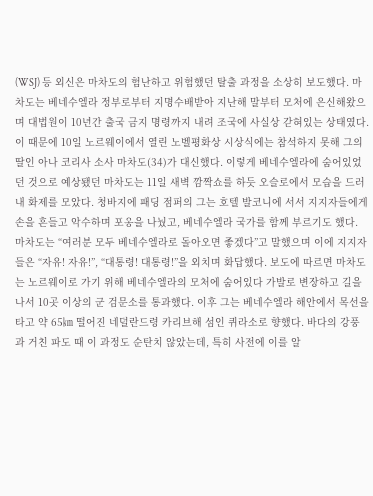(WSJ) 등 외신은 마차도의 험난하고 위험했던 탈출 과정을 소상히 보도했다. 마차도는 베네수엘라 정부로부터 지명수배받아 지난해 말부터 모처에 은신해왔으며 대법원이 10년간 출국 금지 명령까지 내려 조국에 사실상 갇혀있는 상태였다. 이 때문에 10일 노르웨이에서 열린 노벨평화상 시상식에는 참석하지 못해 그의 딸인 아나 코리사 소사 마차도(34)가 대신했다. 이렇게 베네수엘라에 숨어있었던 것으로 예상됐던 마차도는 11일 새벽 깜짝쇼를 하듯 오슬로에서 모습을 드러내 화제를 모았다. 청바지에 패딩 점퍼의 그는 호텔 발코니에 서서 지지자들에게 손을 흔들고 악수하며 포옹을 나눴고, 베네수엘라 국가를 함께 부르기도 했다. 마차도는 “여러분 모두 베네수엘라로 돌아오면 좋겠다”고 말했으며 이에 지지자들은 “자유! 자유!”, “대통령! 대통령!”을 외치며 화답했다. 보도에 따르면 마차도는 노르웨이로 가기 위해 베네수엘라의 모처에 숨어있다 가발로 변장하고 길을 나서 10곳 이상의 군 검문소를 통과했다. 이후 그는 베네수엘라 해안에서 목선을 타고 약 65㎞ 떨어진 네덜란드령 카리브해 섬인 퀴라소로 향했다. 바다의 강풍과 거친 파도 때 이 과정도 순탄치 않았는데, 특히 사전에 이를 알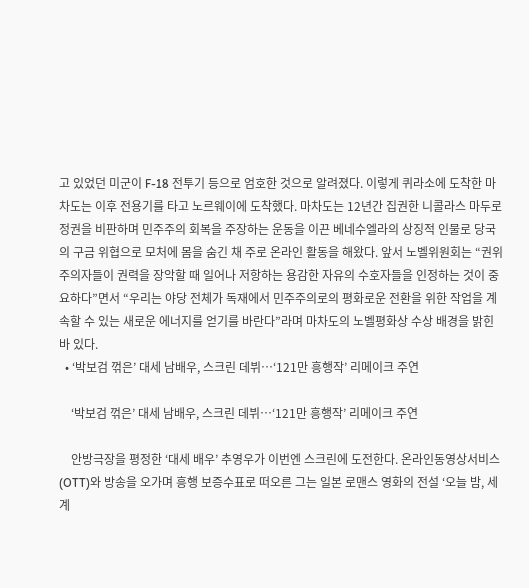고 있었던 미군이 F-18 전투기 등으로 엄호한 것으로 알려졌다. 이렇게 퀴라소에 도착한 마차도는 이후 전용기를 타고 노르웨이에 도착했다. 마차도는 12년간 집권한 니콜라스 마두로 정권을 비판하며 민주주의 회복을 주장하는 운동을 이끈 베네수엘라의 상징적 인물로 당국의 구금 위협으로 모처에 몸을 숨긴 채 주로 온라인 활동을 해왔다. 앞서 노벨위원회는 “권위주의자들이 권력을 장악할 때 일어나 저항하는 용감한 자유의 수호자들을 인정하는 것이 중요하다”면서 “우리는 야당 전체가 독재에서 민주주의로의 평화로운 전환을 위한 작업을 계속할 수 있는 새로운 에너지를 얻기를 바란다”라며 마차도의 노벨평화상 수상 배경을 밝힌 바 있다.
  • ‘박보검 꺾은’ 대세 남배우, 스크린 데뷔…‘121만 흥행작’ 리메이크 주연

    ‘박보검 꺾은’ 대세 남배우, 스크린 데뷔…‘121만 흥행작’ 리메이크 주연

    안방극장을 평정한 ‘대세 배우’ 추영우가 이번엔 스크린에 도전한다. 온라인동영상서비스(OTT)와 방송을 오가며 흥행 보증수표로 떠오른 그는 일본 로맨스 영화의 전설 ‘오늘 밤, 세계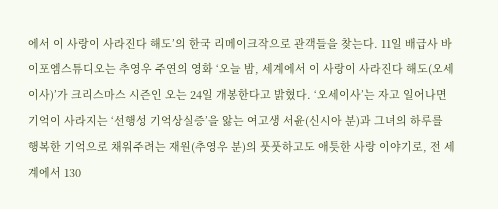에서 이 사랑이 사라진다 해도’의 한국 리메이크작으로 관객들을 찾는다. 11일 배급사 바이포엠스튜디오는 추영우 주연의 영화 ‘오늘 밤, 세계에서 이 사랑이 사라진다 해도(오세이사)’가 크리스마스 시즌인 오는 24일 개봉한다고 밝혔다. ‘오세이사’는 자고 일어나면 기억이 사라지는 ‘선행성 기억상실증’을 앓는 여고생 서윤(신시아 분)과 그녀의 하루를 행복한 기억으로 채워주려는 재원(추영우 분)의 풋풋하고도 애틋한 사랑 이야기로, 전 세계에서 130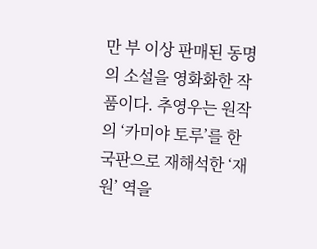만 부 이상 판매된 동명의 소설을 영화화한 작품이다. 추영우는 원작의 ‘카미야 토루’를 한국판으로 재해석한 ‘재원’ 역을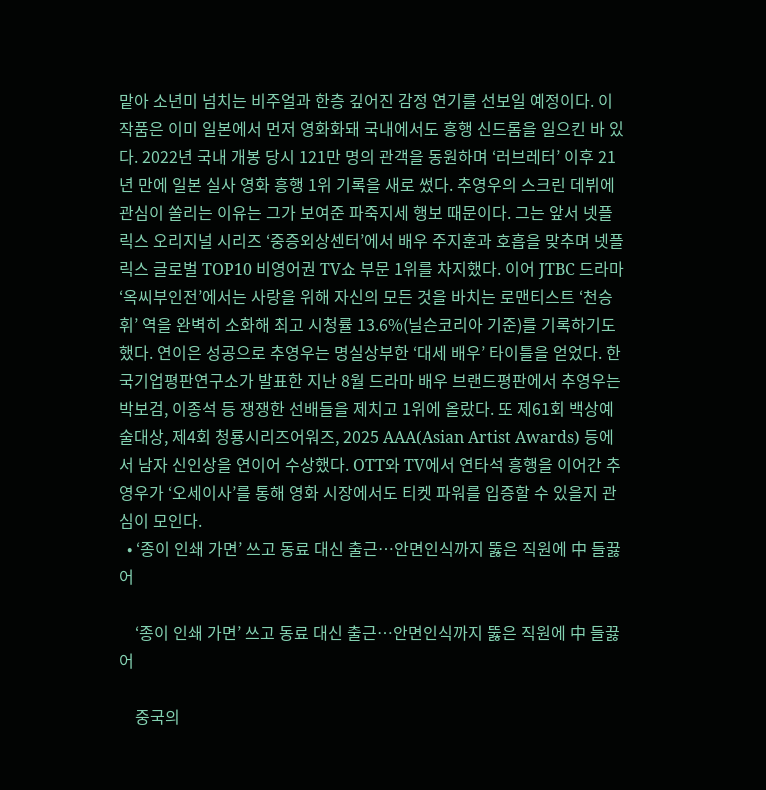맡아 소년미 넘치는 비주얼과 한층 깊어진 감정 연기를 선보일 예정이다. 이 작품은 이미 일본에서 먼저 영화화돼 국내에서도 흥행 신드롬을 일으킨 바 있다. 2022년 국내 개봉 당시 121만 명의 관객을 동원하며 ‘러브레터’ 이후 21년 만에 일본 실사 영화 흥행 1위 기록을 새로 썼다. 추영우의 스크린 데뷔에 관심이 쏠리는 이유는 그가 보여준 파죽지세 행보 때문이다. 그는 앞서 넷플릭스 오리지널 시리즈 ‘중증외상센터’에서 배우 주지훈과 호흡을 맞추며 넷플릭스 글로벌 TOP10 비영어권 TV쇼 부문 1위를 차지했다. 이어 JTBC 드라마 ‘옥씨부인전’에서는 사랑을 위해 자신의 모든 것을 바치는 로맨티스트 ‘천승휘’ 역을 완벽히 소화해 최고 시청률 13.6%(닐슨코리아 기준)를 기록하기도 했다. 연이은 성공으로 추영우는 명실상부한 ‘대세 배우’ 타이틀을 얻었다. 한국기업평판연구소가 발표한 지난 8월 드라마 배우 브랜드평판에서 추영우는 박보검, 이종석 등 쟁쟁한 선배들을 제치고 1위에 올랐다. 또 제61회 백상예술대상, 제4회 청룡시리즈어워즈, 2025 AAA(Asian Artist Awards) 등에서 남자 신인상을 연이어 수상했다. OTT와 TV에서 연타석 흥행을 이어간 추영우가 ‘오세이사’를 통해 영화 시장에서도 티켓 파워를 입증할 수 있을지 관심이 모인다.
  • ‘종이 인쇄 가면’ 쓰고 동료 대신 출근…안면인식까지 뚫은 직원에 中 들끓어

    ‘종이 인쇄 가면’ 쓰고 동료 대신 출근…안면인식까지 뚫은 직원에 中 들끓어

    중국의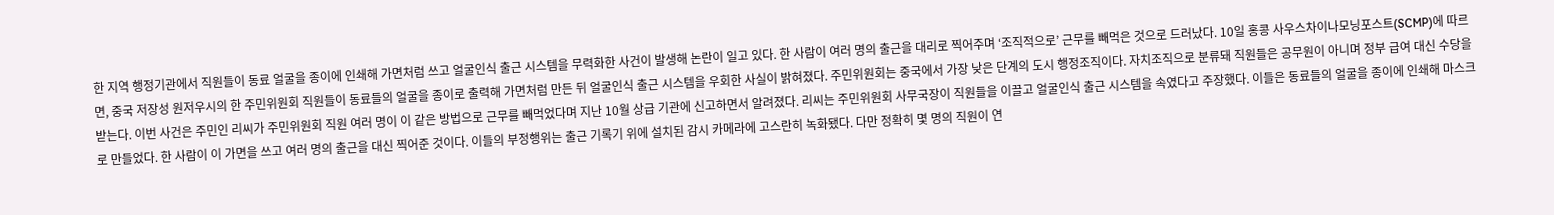한 지역 행정기관에서 직원들이 동료 얼굴을 종이에 인쇄해 가면처럼 쓰고 얼굴인식 출근 시스템을 무력화한 사건이 발생해 논란이 일고 있다. 한 사람이 여러 명의 출근을 대리로 찍어주며 ‘조직적으로’ 근무를 빼먹은 것으로 드러났다. 10일 홍콩 사우스차이나모닝포스트(SCMP)에 따르면, 중국 저장성 원저우시의 한 주민위원회 직원들이 동료들의 얼굴을 종이로 출력해 가면처럼 만든 뒤 얼굴인식 출근 시스템을 우회한 사실이 밝혀졌다. 주민위원회는 중국에서 가장 낮은 단계의 도시 행정조직이다. 자치조직으로 분류돼 직원들은 공무원이 아니며 정부 급여 대신 수당을 받는다. 이번 사건은 주민인 리씨가 주민위원회 직원 여러 명이 이 같은 방법으로 근무를 빼먹었다며 지난 10월 상급 기관에 신고하면서 알려졌다. 리씨는 주민위원회 사무국장이 직원들을 이끌고 얼굴인식 출근 시스템을 속였다고 주장했다. 이들은 동료들의 얼굴을 종이에 인쇄해 마스크로 만들었다. 한 사람이 이 가면을 쓰고 여러 명의 출근을 대신 찍어준 것이다. 이들의 부정행위는 출근 기록기 위에 설치된 감시 카메라에 고스란히 녹화됐다. 다만 정확히 몇 명의 직원이 연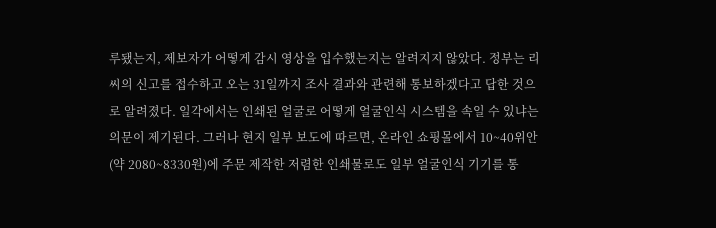루됐는지, 제보자가 어떻게 감시 영상을 입수했는지는 알려지지 않았다. 정부는 리씨의 신고를 접수하고 오는 31일까지 조사 결과와 관련해 통보하겠다고 답한 것으로 알려졌다. 일각에서는 인쇄된 얼굴로 어떻게 얼굴인식 시스템을 속일 수 있냐는 의문이 제기된다. 그러나 현지 일부 보도에 따르면, 온라인 쇼핑몰에서 10~40위안(약 2080~8330원)에 주문 제작한 저렴한 인쇄물로도 일부 얼굴인식 기기를 통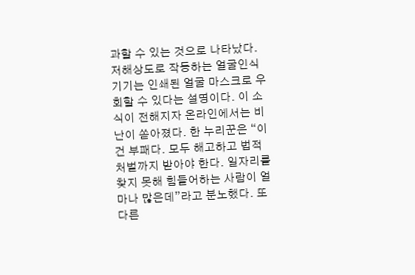과할 수 있는 것으로 나타났다. 저해상도로 작동하는 얼굴인식 기기는 인쇄된 얼굴 마스크로 우회할 수 있다는 설명이다. 이 소식이 전해지자 온라인에서는 비난이 쏟아졌다. 한 누리꾼은 “이건 부패다. 모두 해고하고 법적 처벌까지 받아야 한다. 일자리를 찾지 못해 힘들어하는 사람이 얼마나 많은데”라고 분노했다. 또 다른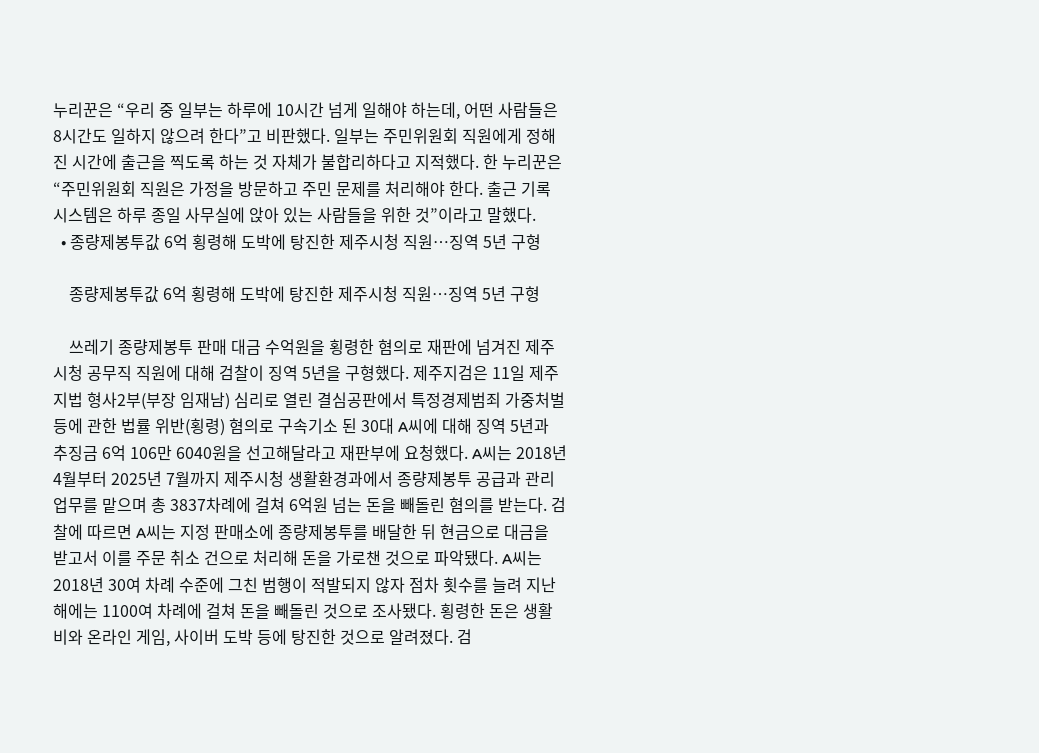누리꾼은 “우리 중 일부는 하루에 10시간 넘게 일해야 하는데, 어떤 사람들은 8시간도 일하지 않으려 한다”고 비판했다. 일부는 주민위원회 직원에게 정해진 시간에 출근을 찍도록 하는 것 자체가 불합리하다고 지적했다. 한 누리꾼은 “주민위원회 직원은 가정을 방문하고 주민 문제를 처리해야 한다. 출근 기록 시스템은 하루 종일 사무실에 앉아 있는 사람들을 위한 것”이라고 말했다.
  • 종량제봉투값 6억 횡령해 도박에 탕진한 제주시청 직원…징역 5년 구형

    종량제봉투값 6억 횡령해 도박에 탕진한 제주시청 직원…징역 5년 구형

    쓰레기 종량제봉투 판매 대금 수억원을 횡령한 혐의로 재판에 넘겨진 제주시청 공무직 직원에 대해 검찰이 징역 5년을 구형했다. 제주지검은 11일 제주지법 형사2부(부장 임재남) 심리로 열린 결심공판에서 특정경제범죄 가중처벌 등에 관한 법률 위반(횡령) 혐의로 구속기소 된 30대 A씨에 대해 징역 5년과 추징금 6억 106만 6040원을 선고해달라고 재판부에 요청했다. A씨는 2018년 4월부터 2025년 7월까지 제주시청 생활환경과에서 종량제봉투 공급과 관리 업무를 맡으며 총 3837차례에 걸쳐 6억원 넘는 돈을 빼돌린 혐의를 받는다. 검찰에 따르면 A씨는 지정 판매소에 종량제봉투를 배달한 뒤 현금으로 대금을 받고서 이를 주문 취소 건으로 처리해 돈을 가로챈 것으로 파악됐다. A씨는 2018년 30여 차례 수준에 그친 범행이 적발되지 않자 점차 횟수를 늘려 지난해에는 1100여 차례에 걸쳐 돈을 빼돌린 것으로 조사됐다. 횡령한 돈은 생활비와 온라인 게임, 사이버 도박 등에 탕진한 것으로 알려졌다. 검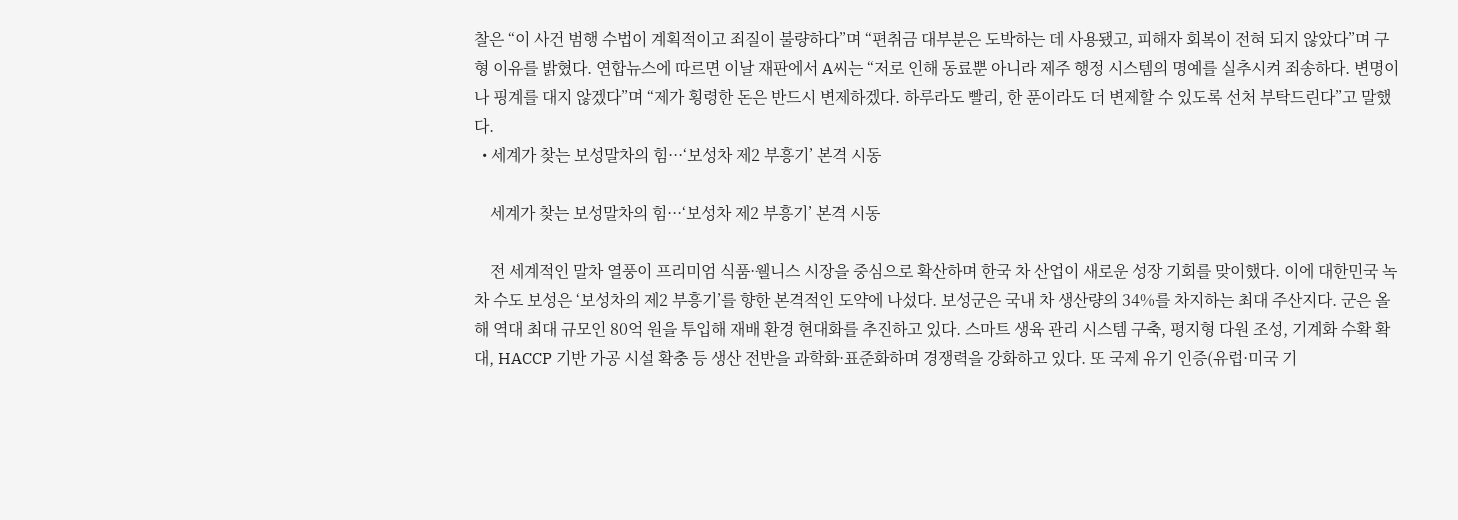찰은 “이 사건 범행 수법이 계획적이고 죄질이 불량하다”며 “편취금 대부분은 도박하는 데 사용됐고, 피해자 회복이 전혀 되지 않았다”며 구형 이유를 밝혔다. 연합뉴스에 따르면 이날 재판에서 A씨는 “저로 인해 동료뿐 아니라 제주 행정 시스템의 명예를 실추시켜 죄송하다. 변명이나 핑계를 대지 않겠다”며 “제가 횡령한 돈은 반드시 변제하겠다. 하루라도 빨리, 한 푼이라도 더 변제할 수 있도록 선처 부탁드린다”고 말했다.
  • 세계가 찾는 보성말차의 힘···‘보성차 제2 부흥기’ 본격 시동

    세계가 찾는 보성말차의 힘···‘보성차 제2 부흥기’ 본격 시동

    전 세계적인 말차 열풍이 프리미엄 식품·웰니스 시장을 중심으로 확산하며 한국 차 산업이 새로운 성장 기회를 맞이했다. 이에 대한민국 녹차 수도 보성은 ‘보성차의 제2 부흥기’를 향한 본격적인 도약에 나섰다. 보성군은 국내 차 생산량의 34%를 차지하는 최대 주산지다. 군은 올해 역대 최대 규모인 80억 원을 투입해 재배 환경 현대화를 추진하고 있다. 스마트 생육 관리 시스템 구축, 평지형 다원 조성, 기계화 수확 확대, HACCP 기반 가공 시설 확충 등 생산 전반을 과학화·표준화하며 경쟁력을 강화하고 있다. 또 국제 유기 인증(유럽·미국 기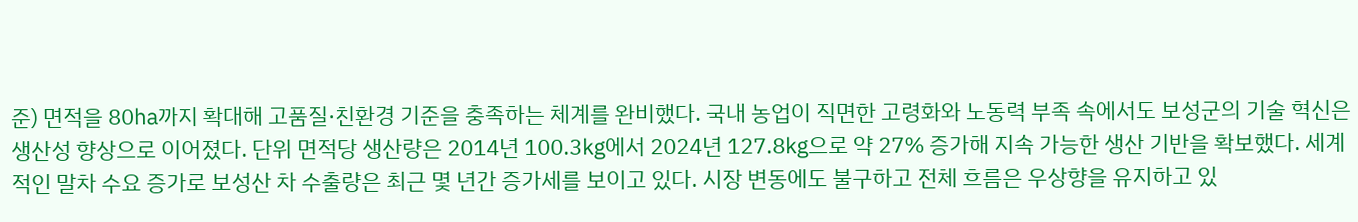준) 면적을 80㏊까지 확대해 고품질·친환경 기준을 충족하는 체계를 완비했다. 국내 농업이 직면한 고령화와 노동력 부족 속에서도 보성군의 기술 혁신은 생산성 향상으로 이어졌다. 단위 면적당 생산량은 2014년 100.3㎏에서 2024년 127.8㎏으로 약 27% 증가해 지속 가능한 생산 기반을 확보했다. 세계적인 말차 수요 증가로 보성산 차 수출량은 최근 몇 년간 증가세를 보이고 있다. 시장 변동에도 불구하고 전체 흐름은 우상향을 유지하고 있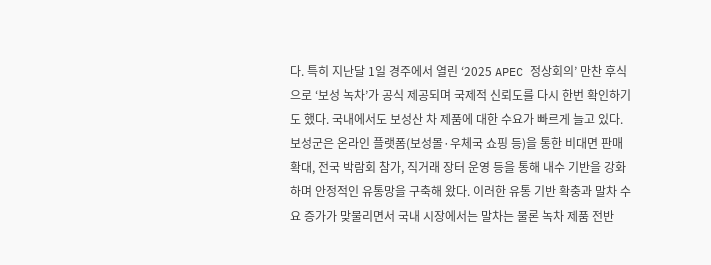다. 특히 지난달 1일 경주에서 열린 ‘2025 APEC 정상회의’ 만찬 후식으로 ‘보성 녹차’가 공식 제공되며 국제적 신뢰도를 다시 한번 확인하기도 했다. 국내에서도 보성산 차 제품에 대한 수요가 빠르게 늘고 있다. 보성군은 온라인 플랫폼(보성몰·우체국 쇼핑 등)을 통한 비대면 판매 확대, 전국 박람회 참가, 직거래 장터 운영 등을 통해 내수 기반을 강화하며 안정적인 유통망을 구축해 왔다. 이러한 유통 기반 확충과 말차 수요 증가가 맞물리면서 국내 시장에서는 말차는 물론 녹차 제품 전반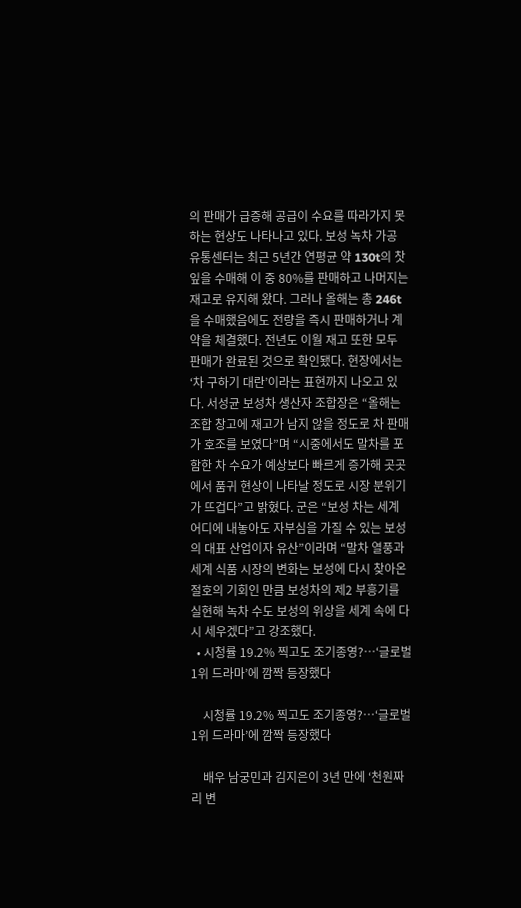의 판매가 급증해 공급이 수요를 따라가지 못하는 현상도 나타나고 있다. 보성 녹차 가공 유통센터는 최근 5년간 연평균 약 130t의 찻잎을 수매해 이 중 80%를 판매하고 나머지는 재고로 유지해 왔다. 그러나 올해는 총 246t을 수매했음에도 전량을 즉시 판매하거나 계약을 체결했다. 전년도 이월 재고 또한 모두 판매가 완료된 것으로 확인됐다. 현장에서는 ‘차 구하기 대란’이라는 표현까지 나오고 있다. 서성균 보성차 생산자 조합장은 “올해는 조합 창고에 재고가 남지 않을 정도로 차 판매가 호조를 보였다”며 “시중에서도 말차를 포함한 차 수요가 예상보다 빠르게 증가해 곳곳에서 품귀 현상이 나타날 정도로 시장 분위기가 뜨겁다”고 밝혔다. 군은 “보성 차는 세계 어디에 내놓아도 자부심을 가질 수 있는 보성의 대표 산업이자 유산”이라며 “말차 열풍과 세계 식품 시장의 변화는 보성에 다시 찾아온 절호의 기회인 만큼 보성차의 제2 부흥기를 실현해 녹차 수도 보성의 위상을 세계 속에 다시 세우겠다”고 강조했다.
  • 시청률 19.2% 찍고도 조기종영?…‘글로벌 1위 드라마’에 깜짝 등장했다

    시청률 19.2% 찍고도 조기종영?…‘글로벌 1위 드라마’에 깜짝 등장했다

    배우 남궁민과 김지은이 3년 만에 ‘천원짜리 변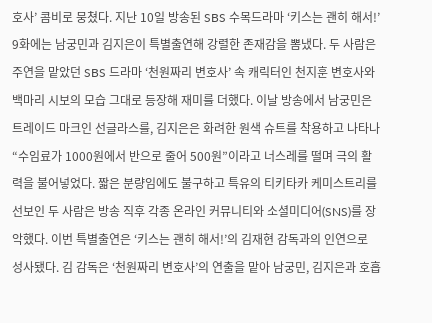호사’ 콤비로 뭉쳤다. 지난 10일 방송된 SBS 수목드라마 ‘키스는 괜히 해서!’ 9화에는 남궁민과 김지은이 특별출연해 강렬한 존재감을 뽐냈다. 두 사람은 주연을 맡았던 SBS 드라마 ‘천원짜리 변호사’ 속 캐릭터인 천지훈 변호사와 백마리 시보의 모습 그대로 등장해 재미를 더했다. 이날 방송에서 남궁민은 트레이드 마크인 선글라스를, 김지은은 화려한 원색 슈트를 착용하고 나타나 “수임료가 1000원에서 반으로 줄어 500원”이라고 너스레를 떨며 극의 활력을 불어넣었다. 짧은 분량임에도 불구하고 특유의 티키타카 케미스트리를 선보인 두 사람은 방송 직후 각종 온라인 커뮤니티와 소셜미디어(SNS)를 장악했다. 이번 특별출연은 ‘키스는 괜히 해서!’의 김재현 감독과의 인연으로 성사됐다. 김 감독은 ‘천원짜리 변호사’의 연출을 맡아 남궁민, 김지은과 호흡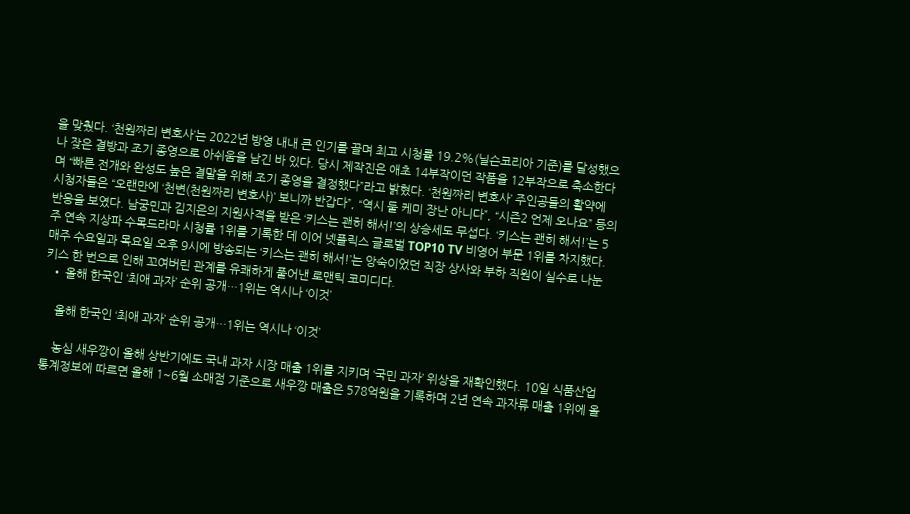을 맞췄다. ‘천원짜리 변호사’는 2022년 방영 내내 큰 인기를 끌며 최고 시청률 19.2%(닐슨코리아 기준)를 달성했으나 잦은 결방과 조기 종영으로 아쉬움을 남긴 바 있다. 당시 제작진은 애초 14부작이던 작품을 12부작으로 축소한다며 “빠른 전개와 완성도 높은 결말을 위해 조기 종영을 결정했다”라고 밝혔다. ‘천원짜리 변호사’ 주인공들의 활약에 시청자들은 “오랜만에 ‘천변(천원짜리 변호사)’ 보니까 반갑다”, “역시 둘 케미 장난 아니다”, “시즌2 언제 오나요” 등의 반응을 보였다. 남궁민과 김지은의 지원사격을 받은 ‘키스는 괜히 해서!’의 상승세도 무섭다. ‘키스는 괜히 해서!’는 5주 연속 지상파 수목드라마 시청률 1위를 기록한 데 이어 넷플릭스 글로벌 TOP10 TV 비영어 부문 1위를 차지했다. 매주 수요일과 목요일 오후 9시에 방송되는 ‘키스는 괜히 해서!’는 앙숙이었던 직장 상사와 부하 직원이 실수로 나눈 키스 한 번으로 인해 꼬여버린 관계를 유쾌하게 풀어낸 로맨틱 코미디다.
  • 올해 한국인 ‘최애 과자’ 순위 공개…1위는 역시나 ‘이것’

    올해 한국인 ‘최애 과자’ 순위 공개…1위는 역시나 ‘이것’

    농심 새우깡이 올해 상반기에도 국내 과자 시장 매출 1위를 지키며 ‘국민 과자’ 위상을 재확인했다. 10일 식품산업통계정보에 따르면 올해 1~6월 소매점 기준으로 새우깡 매출은 578억원을 기록하며 2년 연속 과자류 매출 1위에 올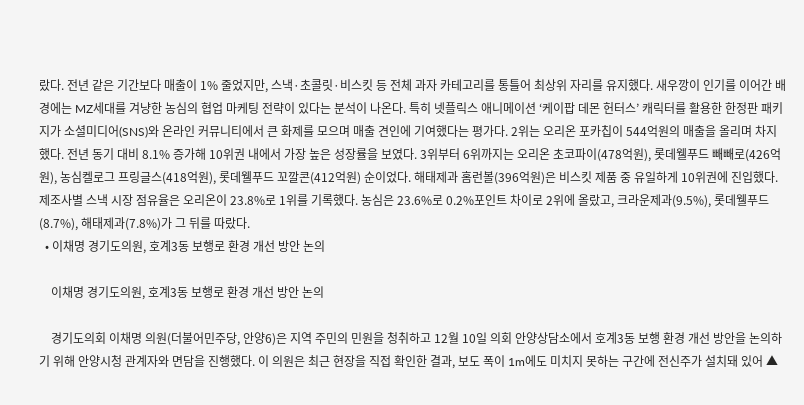랐다. 전년 같은 기간보다 매출이 1% 줄었지만, 스낵·초콜릿·비스킷 등 전체 과자 카테고리를 통틀어 최상위 자리를 유지했다. 새우깡이 인기를 이어간 배경에는 MZ세대를 겨냥한 농심의 협업 마케팅 전략이 있다는 분석이 나온다. 특히 넷플릭스 애니메이션 ‘케이팝 데몬 헌터스’ 캐릭터를 활용한 한정판 패키지가 소셜미디어(SNS)와 온라인 커뮤니티에서 큰 화제를 모으며 매출 견인에 기여했다는 평가다. 2위는 오리온 포카칩이 544억원의 매출을 올리며 차지했다. 전년 동기 대비 8.1% 증가해 10위권 내에서 가장 높은 성장률을 보였다. 3위부터 6위까지는 오리온 초코파이(478억원), 롯데웰푸드 빼빼로(426억원), 농심켈로그 프링글스(418억원), 롯데웰푸드 꼬깔콘(412억원) 순이었다. 해태제과 홈런볼(396억원)은 비스킷 제품 중 유일하게 10위권에 진입했다. 제조사별 스낵 시장 점유율은 오리온이 23.8%로 1위를 기록했다. 농심은 23.6%로 0.2%포인트 차이로 2위에 올랐고, 크라운제과(9.5%), 롯데웰푸드(8.7%), 해태제과(7.8%)가 그 뒤를 따랐다.
  • 이채명 경기도의원, 호계3동 보행로 환경 개선 방안 논의

    이채명 경기도의원, 호계3동 보행로 환경 개선 방안 논의

    경기도의회 이채명 의원(더불어민주당, 안양6)은 지역 주민의 민원을 청취하고 12월 10일 의회 안양상담소에서 호계3동 보행 환경 개선 방안을 논의하기 위해 안양시청 관계자와 면담을 진행했다. 이 의원은 최근 현장을 직접 확인한 결과, 보도 폭이 1m에도 미치지 못하는 구간에 전신주가 설치돼 있어 ▲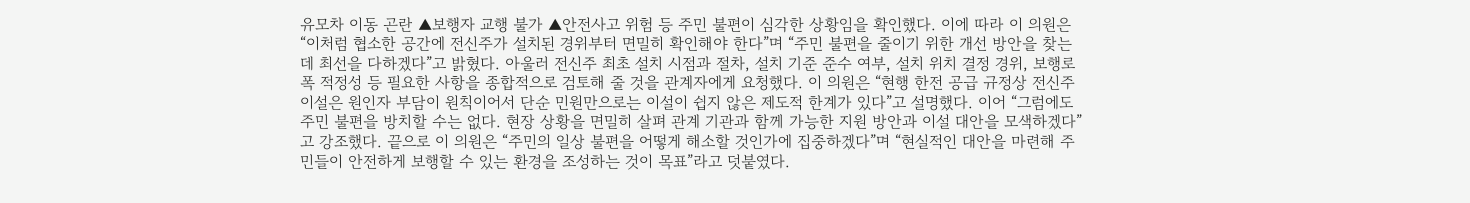유모차 이동 곤란 ▲보행자 교행 불가 ▲안전사고 위험 등 주민 불편이 심각한 상황임을 확인했다. 이에 따라 이 의원은 “이처럼 협소한 공간에 전신주가 설치된 경위부터 면밀히 확인해야 한다”며 “주민 불편을 줄이기 위한 개선 방안을 찾는 데 최선을 다하겠다”고 밝혔다. 아울러 전신주 최초 설치 시점과 절차, 설치 기준 준수 여부, 설치 위치 결정 경위, 보행로 폭 적정성 등 필요한 사항을 종합적으로 검토해 줄 것을 관계자에게 요청했다. 이 의원은 “현행 한전 공급 규정상 전신주 이설은 원인자 부담이 원칙이어서 단순 민원만으로는 이설이 쉽지 않은 제도적 한계가 있다”고 설명했다. 이어 “그럼에도 주민 불편을 방치할 수는 없다. 현장 상황을 면밀히 살펴 관계 기관과 함께 가능한 지원 방안과 이설 대안을 모색하겠다”고 강조했다. 끝으로 이 의원은 “주민의 일상 불편을 어떻게 해소할 것인가에 집중하겠다”며 “현실적인 대안을 마련해 주민들이 안전하게 보행할 수 있는 환경을 조성하는 것이 목표”라고 덧붙였다.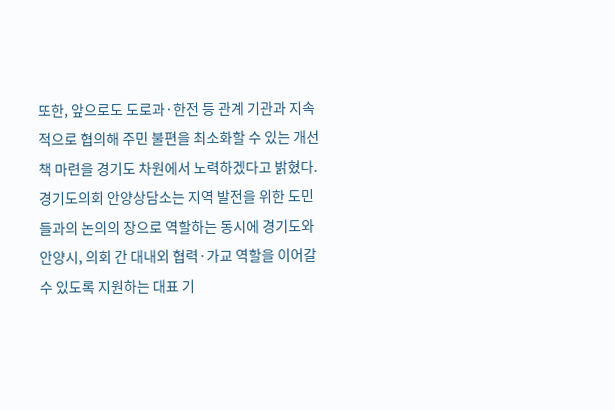또한, 앞으로도 도로과·한전 등 관계 기관과 지속적으로 협의해 주민 불편을 최소화할 수 있는 개선책 마련을 경기도 차원에서 노력하겠다고 밝혔다. 경기도의회 안양상담소는 지역 발전을 위한 도민들과의 논의의 장으로 역할하는 동시에 경기도와 안양시, 의회 간 대내외 협력·가교 역할을 이어갈 수 있도록 지원하는 대표 기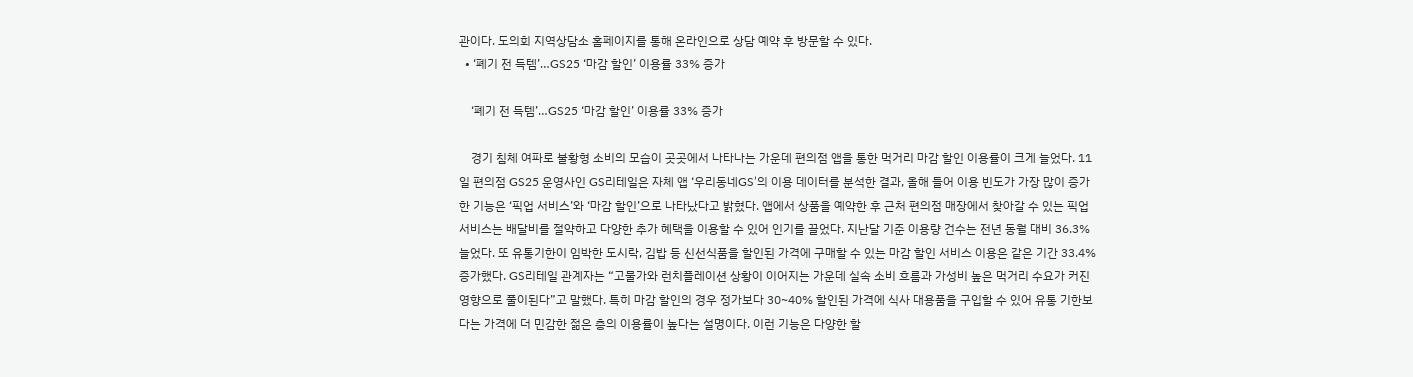관이다. 도의회 지역상담소 홈페이지를 통해 온라인으로 상담 예약 후 방문할 수 있다.
  • ‘폐기 전 득템’…GS25 ‘마감 할인’ 이용률 33% 증가

    ‘폐기 전 득템’…GS25 ‘마감 할인’ 이용률 33% 증가

    경기 침체 여파로 불황형 소비의 모습이 곳곳에서 나타나는 가운데 편의점 앱을 통한 먹거리 마감 할인 이용률이 크게 늘었다. 11일 편의점 GS25 운영사인 GS리테일은 자체 앱 ‘우리동네GS’의 이용 데이터를 분석한 결과, 올해 들어 이용 빈도가 가장 많이 증가한 기능은 ‘픽업 서비스’와 ‘마감 할인’으로 나타났다고 밝혔다. 앱에서 상품을 예약한 후 근처 편의점 매장에서 찾아갈 수 있는 픽업 서비스는 배달비를 절약하고 다양한 추가 혜택을 이용할 수 있어 인기를 끌었다. 지난달 기준 이용량 건수는 전년 동월 대비 36.3% 늘었다. 또 유통기한이 임박한 도시락, 김밥 등 신선식품을 할인된 가격에 구매할 수 있는 마감 할인 서비스 이용은 같은 기간 33.4% 증가했다. GS리테일 관계자는 “고물가와 런치플레이션 상황이 이어지는 가운데 실속 소비 흐름과 가성비 높은 먹거리 수요가 커진 영향으로 풀이된다”고 말했다. 특히 마감 할인의 경우 정가보다 30~40% 할인된 가격에 식사 대용품을 구입할 수 있어 유통 기한보다는 가격에 더 민감한 젊은 층의 이용률이 높다는 설명이다. 이런 기능은 다양한 할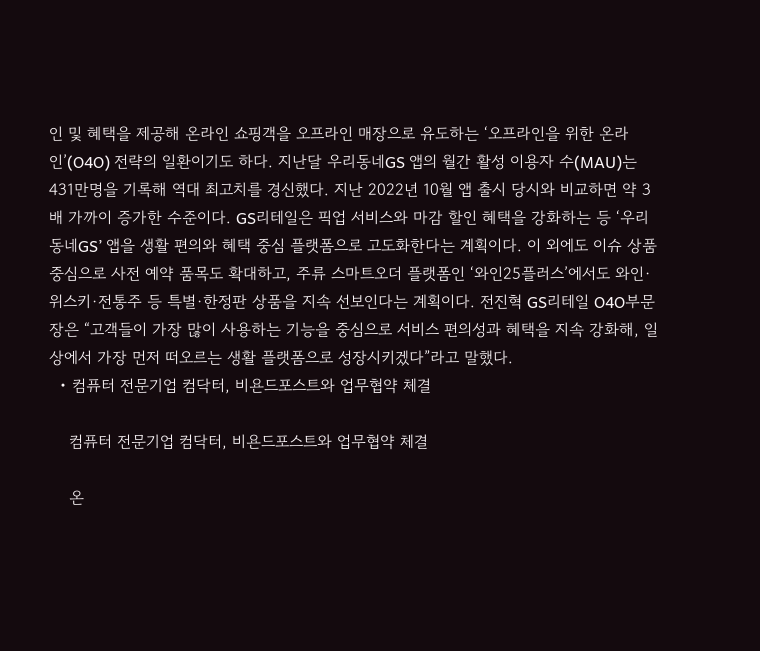인 및 혜택을 제공해 온라인 쇼핑객을 오프라인 매장으로 유도하는 ‘오프라인을 위한 온라인’(O4O) 전략의 일환이기도 하다. 지난달 우리동네GS 앱의 월간 활성 이용자 수(MAU)는 431만명을 기록해 역대 최고치를 경신했다. 지난 2022년 10월 앱 출시 당시와 비교하면 약 3배 가까이 증가한 수준이다. GS리테일은 픽업 서비스와 마감 할인 혜택을 강화하는 등 ‘우리동네GS’ 앱을 생활 편의와 혜택 중심 플랫폼으로 고도화한다는 계획이다. 이 외에도 이슈 상품 중심으로 사전 예약 품목도 확대하고, 주류 스마트오더 플랫폼인 ‘와인25플러스’에서도 와인·위스키·전통주 등 특별·한정판 상품을 지속 선보인다는 계획이다. 전진혁 GS리테일 O4O부문장은 “고객들이 가장 많이 사용하는 기능을 중심으로 서비스 편의성과 혜택을 지속 강화해, 일상에서 가장 먼저 떠오르는 생활 플랫폼으로 성장시키겠다”라고 말했다.
  • 컴퓨터 전문기업 컴닥터, 비욘드포스트와 업무협약 체결

    컴퓨터 전문기업 컴닥터, 비욘드포스트와 업무협약 체결

    온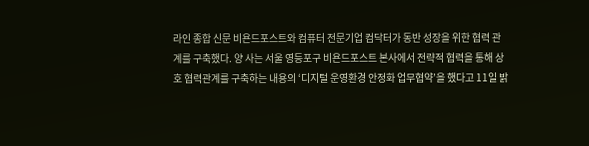라인 종합 신문 비욘드포스트와 컴퓨터 전문기업 컴닥터가 동반 성장을 위한 협력 관계를 구축했다. 양 사는 서울 영등포구 비욘드포스트 본사에서 전략적 협력을 통해 상호 협력관계를 구축하는 내용의 ‘디지털 운영환경 안정화 업무협약’을 했다고 11일 밝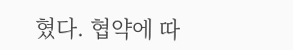혔다. 협약에 따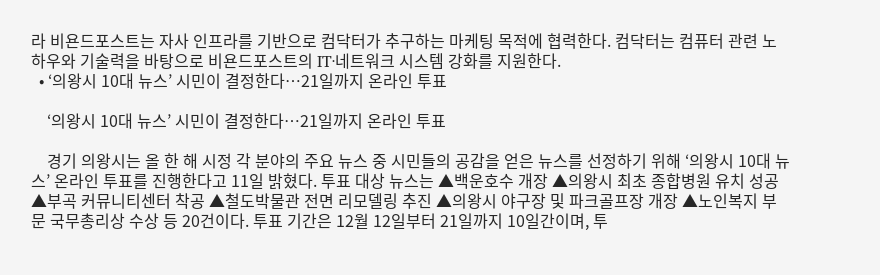라 비욘드포스트는 자사 인프라를 기반으로 컴닥터가 추구하는 마케팅 목적에 협력한다. 컴닥터는 컴퓨터 관련 노하우와 기술력을 바탕으로 비욘드포스트의 IT·네트워크 시스템 강화를 지원한다.
  • ‘의왕시 10대 뉴스’ 시민이 결정한다…21일까지 온라인 투표

    ‘의왕시 10대 뉴스’ 시민이 결정한다…21일까지 온라인 투표

    경기 의왕시는 올 한 해 시정 각 분야의 주요 뉴스 중 시민들의 공감을 얻은 뉴스를 선정하기 위해 ‘의왕시 10대 뉴스’ 온라인 투표를 진행한다고 11일 밝혔다. 투표 대상 뉴스는 ▲백운호수 개장 ▲의왕시 최초 종합병원 유치 성공 ▲부곡 커뮤니티센터 착공 ▲철도박물관 전면 리모델링 추진 ▲의왕시 야구장 및 파크골프장 개장 ▲노인복지 부문 국무총리상 수상 등 20건이다. 투표 기간은 12월 12일부터 21일까지 10일간이며, 투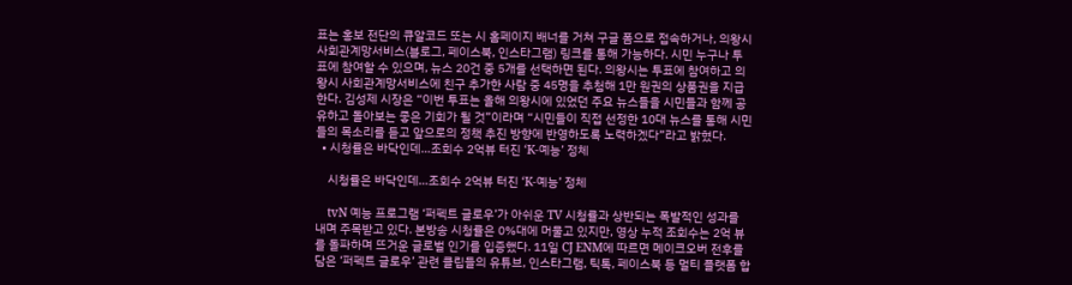표는 홍보 전단의 큐알코드 또는 시 홈페이지 배너를 거쳐 구글 폼으로 접속하거나, 의왕시 사회관계망서비스(블로그, 페이스북, 인스타그램) 링크를 통해 가능하다. 시민 누구나 투표에 참여할 수 있으며, 뉴스 20건 중 5개를 선택하면 된다. 의왕시는 투표에 참여하고 의왕시 사회관계망서비스에 친구 추가한 사람 중 45명을 추첨해 1만 원권의 상품권을 지급한다. 김성제 시장은 “이번 투표는 올해 의왕시에 있었던 주요 뉴스들을 시민들과 함께 공유하고 돌아보는 좋은 기회가 될 것”이라며 “시민들이 직접 선정한 10대 뉴스를 통해 시민들의 목소리를 듣고 앞으로의 정책 추진 방향에 반영하도록 노력하겠다”라고 밝혔다.
  • 시청률은 바닥인데…조회수 2억뷰 터진 ‘K-예능’ 정체

    시청률은 바닥인데…조회수 2억뷰 터진 ‘K-예능’ 정체

    tvN 예능 프로그램 ‘퍼펙트 글로우’가 아쉬운 TV 시청률과 상반되는 폭발적인 성과를 내며 주목받고 있다. 본방송 시청률은 0%대에 머물고 있지만, 영상 누적 조회수는 2억 뷰를 돌파하며 뜨거운 글로벌 인기를 입증했다. 11일 CJ ENM에 따르면 메이크오버 전후를 담은 ‘퍼펙트 글로우’ 관련 클립들의 유튜브, 인스타그램, 틱톡, 페이스북 등 멀티 플랫폼 합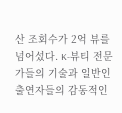산 조회수가 2억 뷰를 넘어섰다. K-뷰티 전문가들의 기술과 일반인 출연자들의 감동적인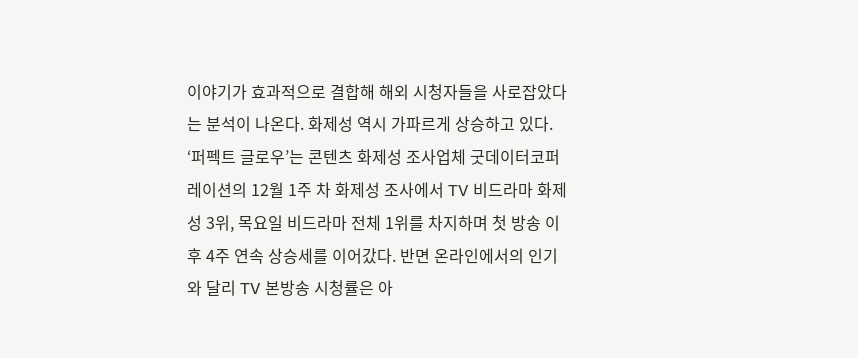이야기가 효과적으로 결합해 해외 시청자들을 사로잡았다는 분석이 나온다. 화제성 역시 가파르게 상승하고 있다. ‘퍼펙트 글로우’는 콘텐츠 화제성 조사업체 굿데이터코퍼레이션의 12월 1주 차 화제성 조사에서 TV 비드라마 화제성 3위, 목요일 비드라마 전체 1위를 차지하며 첫 방송 이후 4주 연속 상승세를 이어갔다. 반면 온라인에서의 인기와 달리 TV 본방송 시청률은 아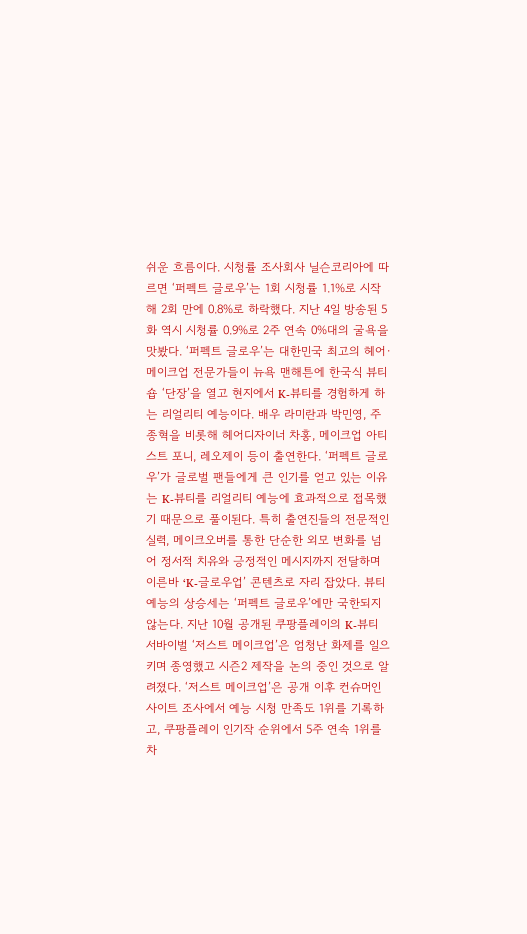쉬운 흐름이다. 시청률 조사회사 닐슨코리아에 따르면 ‘퍼펙트 글로우’는 1회 시청률 1.1%로 시작해 2회 만에 0.8%로 하락했다. 지난 4일 방송된 5화 역시 시청률 0.9%로 2주 연속 0%대의 굴욕을 맛봤다. ‘퍼펙트 글로우’는 대한민국 최고의 헤어·메이크업 전문가들이 뉴욕 맨해튼에 한국식 뷰티숍 ‘단장’을 열고 현지에서 K-뷰티를 경험하게 하는 리얼리티 예능이다. 배우 라미란과 박민영, 주종혁을 비롯해 헤어디자이너 차홍, 메이크업 아티스트 포니, 레오제이 등이 출연한다. ‘퍼펙트 글로우’가 글로벌 팬들에게 큰 인기를 얻고 있는 이유는 K-뷰티를 리얼리티 예능에 효과적으로 접목했기 때문으로 풀이된다. 특히 출연진들의 전문적인 실력, 메이크오버를 통한 단순한 외모 변화를 넘어 정서적 치유와 긍정적인 메시지까지 전달하며 이른바 ‘K-글로우업’ 콘텐츠로 자리 잡았다. 뷰티 예능의 상승세는 ‘퍼펙트 글로우’에만 국한되지 않는다. 지난 10월 공개된 쿠팡플레이의 K-뷰티 서바이벌 ‘저스트 메이크업’은 엄청난 화제를 일으키며 종영했고 시즌2 제작을 논의 중인 것으로 알려졌다. ‘저스트 메이크업’은 공개 이후 컨슈머인사이트 조사에서 예능 시청 만족도 1위를 기록하고, 쿠팡플레이 인기작 순위에서 5주 연속 1위를 차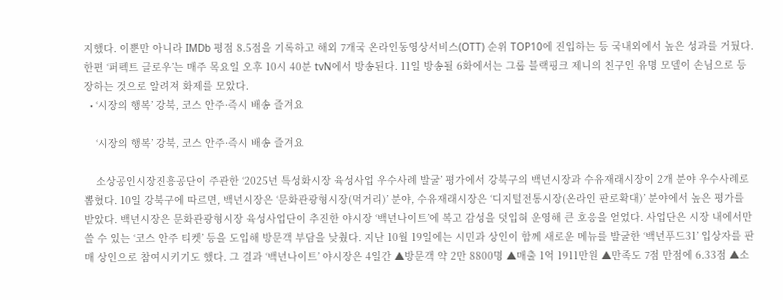지했다. 이뿐만 아니라 IMDb 평점 8.5점을 기록하고 해외 7개국 온라인동영상서비스(OTT) 순위 TOP10에 진입하는 등 국내외에서 높은 성과를 거뒀다. 한편 ‘퍼펙트 글로우’는 매주 목요일 오후 10시 40분 tvN에서 방송된다. 11일 방송될 6화에서는 그룹 블랙핑크 제니의 친구인 유명 모델이 손님으로 등장하는 것으로 알려져 화제를 모았다.
  • ‘시장의 행복’ 강북, 코스 안주·즉시 배송 즐겨요

    ‘시장의 행복’ 강북, 코스 안주·즉시 배송 즐겨요

    소상공인시장진흥공단이 주관한 ‘2025년 특성화시장 육성사업 우수사례 발굴’ 평가에서 강북구의 백년시장과 수유재래시장이 2개 분야 우수사례로 뽑혔다. 10일 강북구에 따르면, 백년시장은 ‘문화관광형시장(먹거리)’ 분야, 수유재래시장은 ‘디지털전통시장(온라인 판로확대)’ 분야에서 높은 평가를 받았다. 백년시장은 문화관광형시장 육성사업단이 추진한 야시장 ‘백년나이트’에 복고 감성을 덧입혀 운영해 큰 호응을 얻었다. 사업단은 시장 내에서만 쓸 수 있는 ‘코스 안주 티켓’ 등을 도입해 방문객 부담을 낮췄다. 지난 10월 19일에는 시민과 상인이 함께 새로운 메뉴를 발굴한 ‘백년푸드31’ 입상자를 판매 상인으로 참여시키기도 했다. 그 결과 ‘백년나이트’ 야시장은 4일간 ▲방문객 약 2만 8800명 ▲매출 1억 1911만원 ▲만족도 7점 만점에 6.33점 ▲소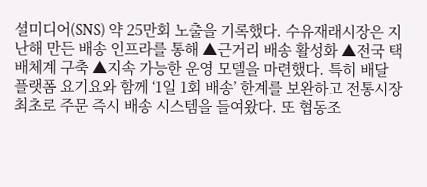셜미디어(SNS) 약 25만회 노출을 기록했다. 수유재래시장은 지난해 만든 배송 인프라를 통해 ▲근거리 배송 활성화 ▲전국 택배체계 구축 ▲지속 가능한 운영 모델을 마련했다. 특히 배달 플랫폼 요기요와 함께 ‘1일 1회 배송’ 한계를 보완하고 전통시장 최초로 주문 즉시 배송 시스템을 들여왔다. 또 협동조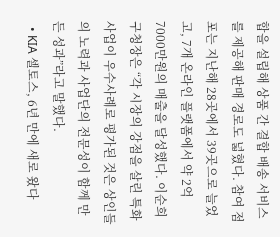합을 설립해 상품 간 결합 배송 서비스를 제공해 판매 경로도 넓혔다. 참여 점포는 지난해 28곳에서 39곳으로 늘었고, 7개 온라인 플랫폼에서 약 2억 7000만원의 매출을 달성했다. 이순희 구청장은 “각 시장의 강점을 살린 특화사업이 우수사례로 평가된 것은 상인들의 노력과 사업단의 전문성이 함께 만든 성과”라고 말했다.
  • KIA 셀토스, 6년 만에 새로 왔다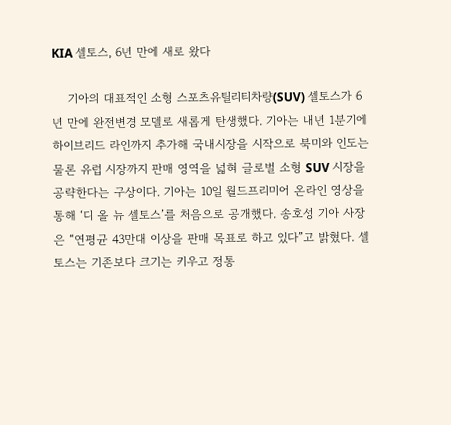KIA 셀토스, 6년 만에 새로 왔다

    기아의 대표적인 소형 스포츠유틸리티차량(SUV) 셀토스가 6년 만에 완전변경 모델로 새롭게 탄생했다. 기아는 내년 1분기에 하이브리드 라인까지 추가해 국내시장을 시작으로 북미와 인도는 물론 유럽 시장까지 판매 영역을 넓혀 글로벌 소형 SUV 시장을 공략한다는 구상이다. 기아는 10일 월드프리미어 온라인 영상을 통해 ‘디 올 뉴 셀토스’를 처음으로 공개했다. 송호성 기아 사장은 “연평균 43만대 이상을 판매 목표로 하고 있다”고 밝혔다. 셀토스는 기존보다 크기는 키우고 정통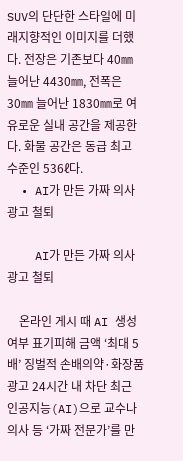SUV의 단단한 스타일에 미래지향적인 이미지를 더했다. 전장은 기존보다 40㎜ 늘어난 4430㎜, 전폭은 30㎜ 늘어난 1830㎜로 여유로운 실내 공간을 제공한다. 화물 공간은 동급 최고 수준인 536ℓ다.
  • AI가 만든 가짜 의사 광고 철퇴

    AI가 만든 가짜 의사 광고 철퇴

    온라인 게시 때 AI 생성 여부 표기피해 금액 ‘최대 5배’ 징벌적 손배의약·화장품 광고 24시간 내 차단 최근 인공지능(AI)으로 교수나 의사 등 ‘가짜 전문가’를 만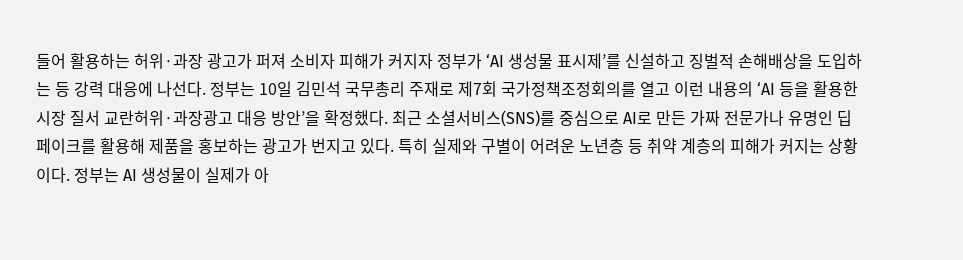들어 활용하는 허위·과장 광고가 퍼져 소비자 피해가 커지자 정부가 ‘AI 생성물 표시제’를 신설하고 징벌적 손해배상을 도입하는 등 강력 대응에 나선다. 정부는 10일 김민석 국무총리 주재로 제7회 국가정책조정회의를 열고 이런 내용의 ‘AI 등을 활용한 시장 질서 교란허위·과장광고 대응 방안’을 확정했다. 최근 소셜서비스(SNS)를 중심으로 AI로 만든 가짜 전문가나 유명인 딥페이크를 활용해 제품을 홍보하는 광고가 번지고 있다. 특히 실제와 구별이 어려운 노년층 등 취약 계층의 피해가 커지는 상황이다. 정부는 AI 생성물이 실제가 아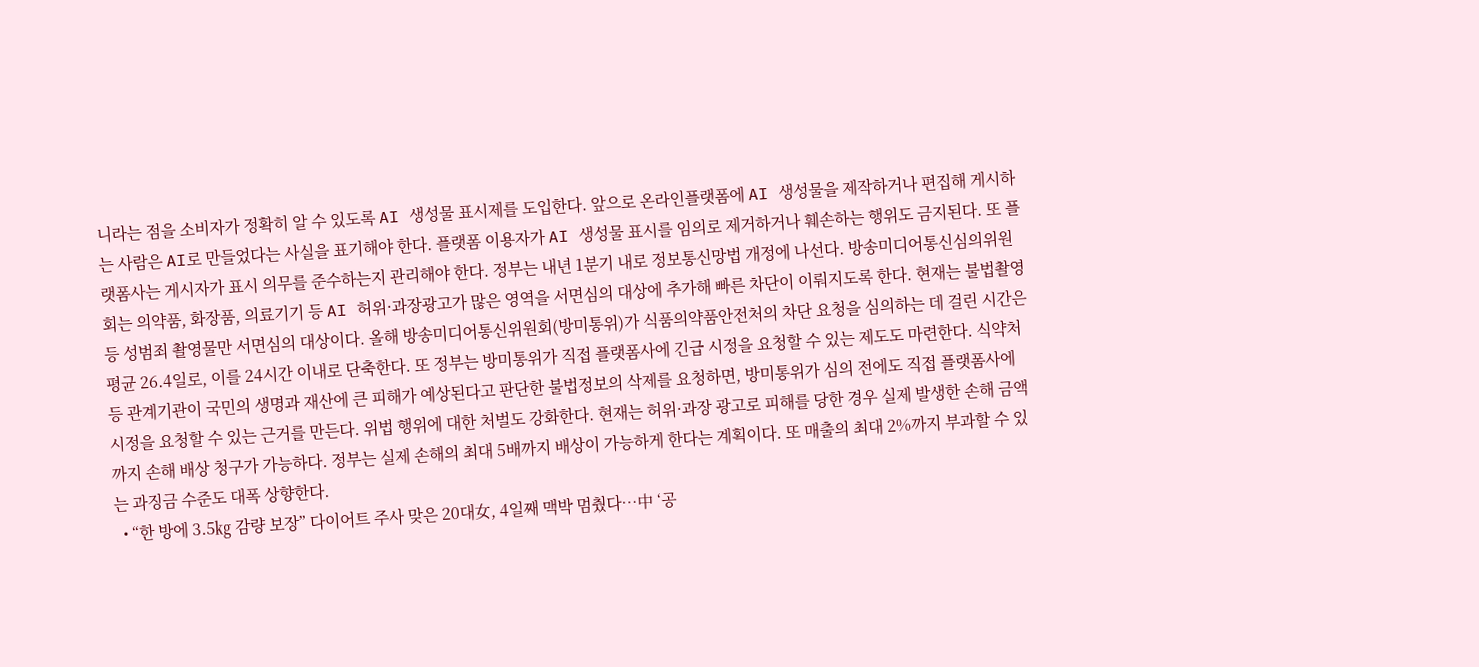니라는 점을 소비자가 정확히 알 수 있도록 AI 생성물 표시제를 도입한다. 앞으로 온라인플랫폼에 AI 생성물을 제작하거나 편집해 게시하는 사람은 AI로 만들었다는 사실을 표기해야 한다. 플랫폼 이용자가 AI 생성물 표시를 임의로 제거하거나 훼손하는 행위도 금지된다. 또 플랫폼사는 게시자가 표시 의무를 준수하는지 관리해야 한다. 정부는 내년 1분기 내로 정보통신망법 개정에 나선다. 방송미디어통신심의위원회는 의약품, 화장품, 의료기기 등 AI 허위·과장광고가 많은 영역을 서면심의 대상에 추가해 빠른 차단이 이뤄지도록 한다. 현재는 불법촬영 등 성범죄 촬영물만 서면심의 대상이다. 올해 방송미디어통신위원회(방미통위)가 식품의약품안전처의 차단 요청을 심의하는 데 걸린 시간은 평균 26.4일로, 이를 24시간 이내로 단축한다. 또 정부는 방미통위가 직접 플랫폼사에 긴급 시정을 요청할 수 있는 제도도 마련한다. 식약처 등 관계기관이 국민의 생명과 재산에 큰 피해가 예상된다고 판단한 불법정보의 삭제를 요청하면, 방미통위가 심의 전에도 직접 플랫폼사에 시정을 요청할 수 있는 근거를 만든다. 위법 행위에 대한 처벌도 강화한다. 현재는 허위·과장 광고로 피해를 당한 경우 실제 발생한 손해 금액까지 손해 배상 청구가 가능하다. 정부는 실제 손해의 최대 5배까지 배상이 가능하게 한다는 계획이다. 또 매출의 최대 2%까지 부과할 수 있는 과징금 수준도 대폭 상향한다.
  • “한 방에 3.5㎏ 감량 보장” 다이어트 주사 맞은 20대女, 4일째 맥박 멈췄다…中 ‘공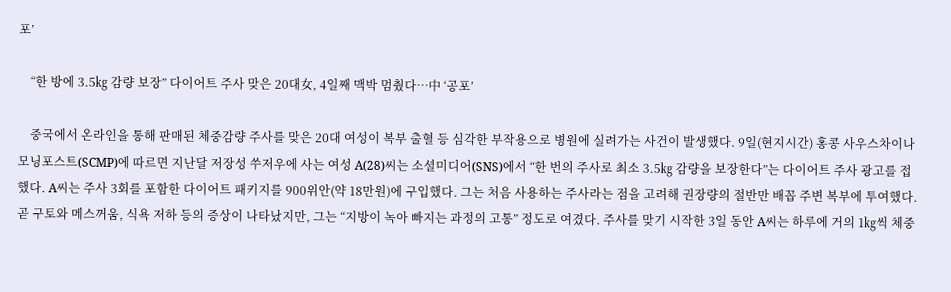포’

    “한 방에 3.5㎏ 감량 보장” 다이어트 주사 맞은 20대女, 4일째 맥박 멈췄다…中 ‘공포’

    중국에서 온라인을 통해 판매된 체중감량 주사를 맞은 20대 여성이 복부 출혈 등 심각한 부작용으로 병원에 실려가는 사건이 발생했다. 9일(현지시간) 홍콩 사우스차이나모닝포스트(SCMP)에 따르면 지난달 저장성 쑤저우에 사는 여성 A(28)씨는 소셜미디어(SNS)에서 “한 번의 주사로 최소 3.5㎏ 감량을 보장한다”는 다이어트 주사 광고를 접했다. A씨는 주사 3회를 포함한 다이어트 패키지를 900위안(약 18만원)에 구입했다. 그는 처음 사용하는 주사라는 점을 고려해 권장량의 절반만 배꼽 주변 복부에 투여했다. 곧 구토와 메스꺼움, 식욕 저하 등의 증상이 나타났지만, 그는 “지방이 녹아 빠지는 과정의 고통” 정도로 여겼다. 주사를 맞기 시작한 3일 동안 A씨는 하루에 거의 1㎏씩 체중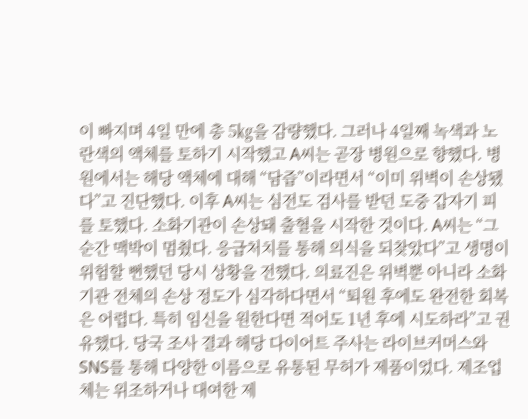이 빠지며 4일 만에 총 5㎏을 감량했다. 그러나 4일째 녹색과 노란색의 액체를 토하기 시작했고 A씨는 곧장 병원으로 향했다. 병원에서는 해당 액체에 대해 “담즙”이라면서 “이미 위벽이 손상됐다”고 진단했다. 이후 A씨는 심전도 검사를 받던 도중 갑자기 피를 토했다. 소화기관이 손상돼 출혈을 시작한 것이다. A씨는 “그 순간 맥박이 멈췄다. 응급처치를 통해 의식을 되찾았다”고 생명이 위험할 뻔했던 당시 상황을 전했다. 의료진은 위벽뿐 아니라 소화기관 전체의 손상 정도가 심각하다면서 “퇴원 후에도 완전한 회복은 어렵다. 특히 임신을 원한다면 적어도 1년 후에 시도하라”고 권유했다. 당국 조사 결과 해당 다이어트 주사는 라이브커머스와 SNS를 통해 다양한 이름으로 유통된 무허가 제품이었다. 제조업체는 위조하거나 대여한 제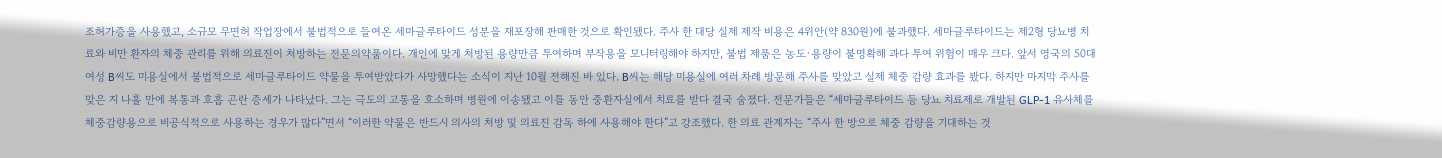조허가증을 사용했고, 소규모 무면허 작업장에서 불법적으로 들여온 세마글루타이드 성분을 재포장해 판매한 것으로 확인됐다. 주사 한 대당 실제 제작 비용은 4위안(약 830원)에 불과했다. 세마글루타이드는 제2형 당뇨병 치료와 비만 환자의 체중 관리를 위해 의료진이 처방하는 전문의약품이다. 개인에 맞게 처방된 용량만큼 투여하며 부작용을 모니터링해야 하지만, 불법 제품은 농도·용량이 불명확해 과다 투여 위험이 매우 크다. 앞서 영국의 50대 여성 B씨도 미용실에서 불법적으로 세마글루타이드 약물을 투여받았다가 사망했다는 소식이 지난 10월 전해진 바 있다. B씨는 해당 미용실에 여러 차례 방문해 주사를 맞았고 실제 체중 감량 효과를 봤다. 하지만 마지막 주사를 맞은 지 나흘 만에 복통과 호흡 곤란 증세가 나타났다. 그는 극도의 고통을 호소하며 병원에 이송됐고 이틀 동안 중환자실에서 치료를 받다 결국 숨졌다. 전문가들은 “세마글루타이드 등 당뇨 치료제로 개발된 GLP-1 유사체를 체중감량용으로 비공식적으로 사용하는 경우가 많다”면서 “이러한 약물은 반드시 의사의 처방 및 의료진 감독 하에 사용해야 한다”고 강조했다. 한 의료 관계자는 “주사 한 방으로 체중 감량을 기대하는 것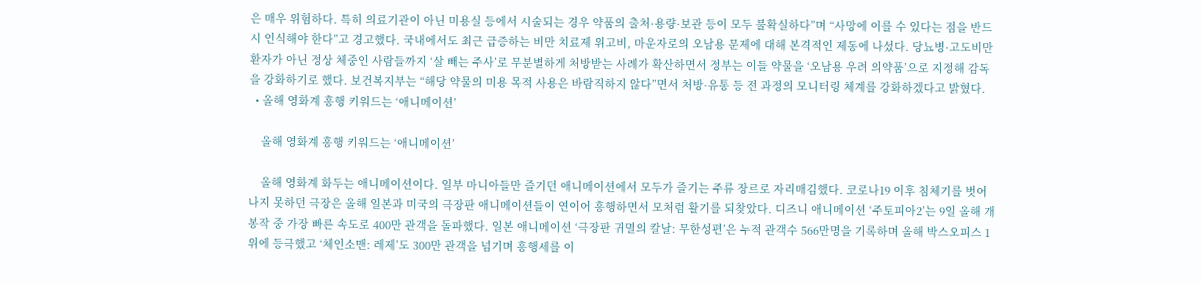은 매우 위험하다. 특히 의료기관이 아닌 미용실 등에서 시술되는 경우 약품의 출처·용량·보관 등이 모두 불확실하다”며 “사망에 이를 수 있다는 점을 반드시 인식해야 한다”고 경고했다. 국내에서도 최근 급증하는 비만 치료제 위고비, 마운자로의 오남용 문제에 대해 본격적인 제동에 나섰다. 당뇨병·고도비만 환자가 아닌 정상 체중인 사람들까지 ‘살 빼는 주사’로 무분별하게 처방받는 사례가 확산하면서 정부는 이들 약물을 ‘오남용 우려 의약품’으로 지정해 감독을 강화하기로 했다. 보건복지부는 “해당 약물의 미용 목적 사용은 바람직하지 않다”면서 처방·유통 등 전 과정의 모니터링 체계를 강화하겠다고 밝혔다.
  • 올해 영화계 흥행 키워드는 ‘애니메이션’

    올해 영화계 흥행 키워드는 ‘애니메이션’

    올해 영화계 화두는 애니메이션이다. 일부 마니아들만 즐기던 애니메이션에서 모두가 즐기는 주류 장르로 자리매김했다. 코로나19 이후 침체기를 벗어나지 못하던 극장은 올해 일본과 미국의 극장판 애니메이션들이 연이어 흥행하면서 모처럼 활기를 되찾았다. 디즈니 애니메이션 ‘주토피아2’는 9일 올해 개봉작 중 가장 빠른 속도로 400만 관객을 돌파했다. 일본 애니메이션 ‘극장판 귀멸의 칼날: 무한성편’은 누적 관객수 566만명을 기록하며 올해 박스오피스 1위에 등극했고 ‘체인소맨: 레제’도 300만 관객을 넘기며 흥행세를 이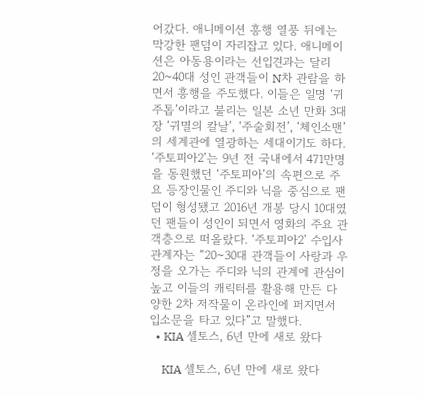어갔다. 애니메이션 흥행 열풍 뒤에는 막강한 팬덤이 자리잡고 있다. 애니메이션은 아동용이라는 선입견과는 달리 20~40대 성인 관객들이 N차 관람을 하면서 흥행을 주도했다. 이들은 일명 ‘귀주톱’이라고 불리는 일본 소년 만화 3대장 ‘귀멸의 칼날’, ‘주술회전’, ‘체인소맨’의 세계관에 열광하는 세대이기도 하다. ‘주토피아2’는 9년 전 국내에서 471만명을 동원했던 ‘주토피아’의 속편으로 주요 등장인물인 주디와 닉을 중심으로 팬덤이 형성됐고 2016년 개봉 당시 10대였던 팬들이 성인이 되면서 영화의 주요 관객층으로 떠올랐다. ‘주토피아2’ 수입사 관계자는 “20~30대 관객들이 사랑과 우정을 오가는 주디와 닉의 관계에 관심이 높고 이들의 캐릭터를 활용해 만든 다양한 2차 저작물이 온라인에 퍼지면서 입소문을 타고 있다”고 말했다.
  • KIA 셀토스, 6년 만에 새로 왔다

    KIA 셀토스, 6년 만에 새로 왔다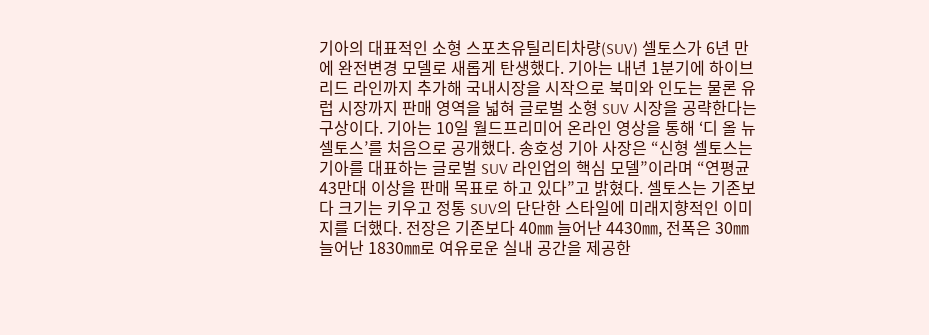기아의 대표적인 소형 스포츠유틸리티차량(SUV) 셀토스가 6년 만에 완전변경 모델로 새롭게 탄생했다. 기아는 내년 1분기에 하이브리드 라인까지 추가해 국내시장을 시작으로 북미와 인도는 물론 유럽 시장까지 판매 영역을 넓혀 글로벌 소형 SUV 시장을 공략한다는 구상이다. 기아는 10일 월드프리미어 온라인 영상을 통해 ‘디 올 뉴 셀토스’를 처음으로 공개했다. 송호성 기아 사장은 “신형 셀토스는 기아를 대표하는 글로벌 SUV 라인업의 핵심 모델”이라며 “연평균 43만대 이상을 판매 목표로 하고 있다”고 밝혔다. 셀토스는 기존보다 크기는 키우고 정통 SUV의 단단한 스타일에 미래지향적인 이미지를 더했다. 전장은 기존보다 40㎜ 늘어난 4430㎜, 전폭은 30㎜ 늘어난 1830㎜로 여유로운 실내 공간을 제공한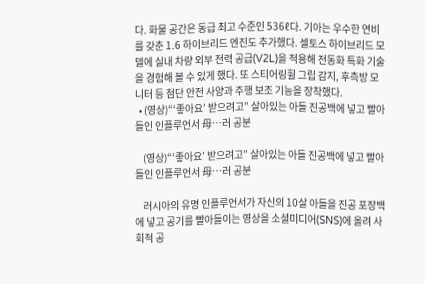다. 화물 공간은 동급 최고 수준인 536ℓ다. 기아는 우수한 연비를 갖춘 1.6 하이브리드 엔진도 추가했다. 셀토스 하이브리드 모델에 실내 차량 외부 전력 공급(V2L)을 적용해 전동화 특화 기술을 경험해 볼 수 있게 했다. 또 스티어링휠 그립 감지, 후측방 모니터 등 첨단 안전 사양과 주행 보조 기능을 장착했다.
  • (영상)“‘좋아요’ 받으려고” 살아있는 아들 진공백에 넣고 빨아들인 인플루언서 母…러 공분

    (영상)“‘좋아요’ 받으려고” 살아있는 아들 진공백에 넣고 빨아들인 인플루언서 母…러 공분

    러시아의 유명 인플루언서가 자신의 10살 아들을 진공 포장백에 넣고 공기를 빨아들이는 영상을 소셜미디어(SNS)에 올려 사회적 공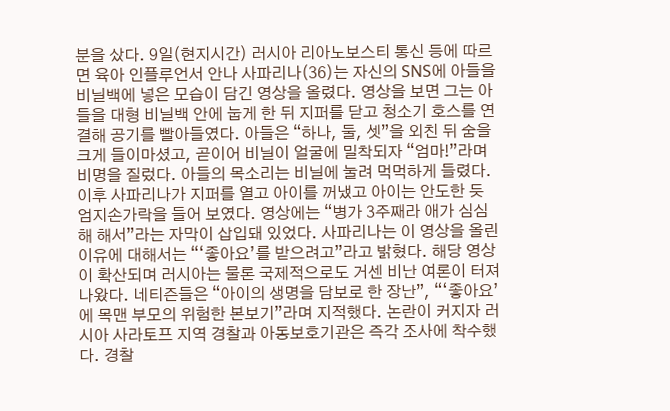분을 샀다. 9일(현지시간) 러시아 리아노보스티 통신 등에 따르면 육아 인플루언서 안나 사파리나(36)는 자신의 SNS에 아들을 비닐백에 넣은 모습이 담긴 영상을 올렸다. 영상을 보면 그는 아들을 대형 비닐백 안에 눕게 한 뒤 지퍼를 닫고 청소기 호스를 연결해 공기를 빨아들였다. 아들은 “하나, 둘, 셋”을 외친 뒤 숨을 크게 들이마셨고, 곧이어 비닐이 얼굴에 밀착되자 “엄마!”라며 비명을 질렀다. 아들의 목소리는 비닐에 눌려 먹먹하게 들렸다. 이후 사파리나가 지퍼를 열고 아이를 꺼냈고 아이는 안도한 듯 엄지손가락을 들어 보였다. 영상에는 “병가 3주째라 애가 심심해 해서”라는 자막이 삽입돼 있었다. 사파리나는 이 영상을 올린 이유에 대해서는 “‘좋아요’를 받으려고”라고 밝혔다. 해당 영상이 확산되며 러시아는 물론 국제적으로도 거센 비난 여론이 터져 나왔다. 네티즌들은 “아이의 생명을 담보로 한 장난”, “‘좋아요’에 목맨 부모의 위험한 본보기”라며 지적했다. 논란이 커지자 러시아 사라토프 지역 경찰과 아동보호기관은 즉각 조사에 착수했다. 경찰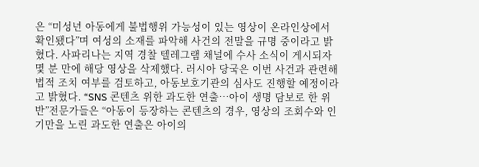은 “미성년 아동에게 불법행위 가능성이 있는 영상이 온라인상에서 확인됐다”며 여성의 소재를 파악해 사건의 전말을 규명 중이라고 밝혔다. 사파리나는 지역 경찰 텔레그램 채널에 수사 소식이 게시되자 몇 분 만에 해당 영상을 삭제했다. 러시아 당국은 이번 사건과 관련해 법적 조치 여부를 검토하고, 아동보호기관의 심사도 진행할 예정이라고 밝혔다. “SNS 콘텐츠 위한 과도한 연출…아이 생명 담보로 한 위반”전문가들은 “아동이 등장하는 콘텐츠의 경우, 영상의 조회수와 인기만을 노린 과도한 연출은 아이의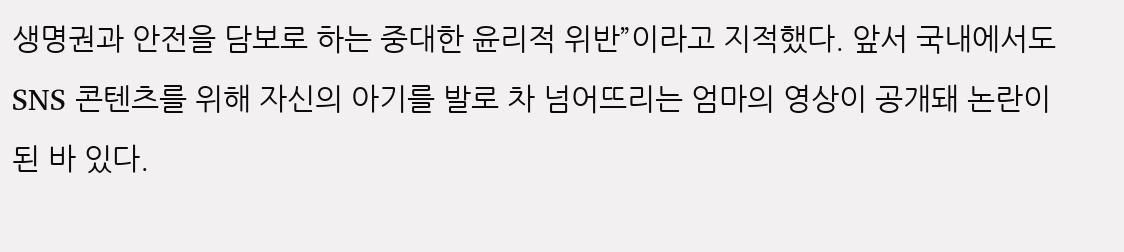생명권과 안전을 담보로 하는 중대한 윤리적 위반”이라고 지적했다. 앞서 국내에서도 SNS 콘텐츠를 위해 자신의 아기를 발로 차 넘어뜨리는 엄마의 영상이 공개돼 논란이 된 바 있다.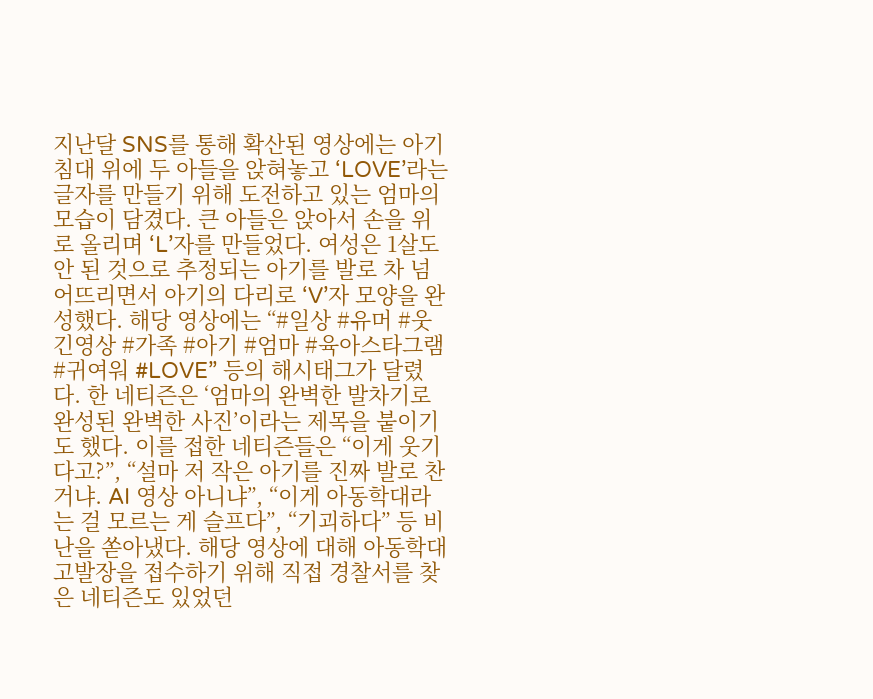지난달 SNS를 통해 확산된 영상에는 아기 침대 위에 두 아들을 앉혀놓고 ‘LOVE’라는 글자를 만들기 위해 도전하고 있는 엄마의 모습이 담겼다. 큰 아들은 앉아서 손을 위로 올리며 ‘L’자를 만들었다. 여성은 1살도 안 된 것으로 추정되는 아기를 발로 차 넘어뜨리면서 아기의 다리로 ‘V’자 모양을 완성했다. 해당 영상에는 “#일상 #유머 #웃긴영상 #가족 #아기 #엄마 #육아스타그램 #귀여워 #LOVE” 등의 해시태그가 달렸다. 한 네티즌은 ‘엄마의 완벽한 발차기로 완성된 완벽한 사진’이라는 제목을 붙이기도 했다. 이를 접한 네티즌들은 “이게 웃기다고?”, “설마 저 작은 아기를 진짜 발로 찬 거냐. AI 영상 아니냐”, “이게 아동학대라는 걸 모르는 게 슬프다”, “기괴하다” 등 비난을 쏟아냈다. 해당 영상에 대해 아동학대 고발장을 접수하기 위해 직접 경찰서를 찾은 네티즌도 있었던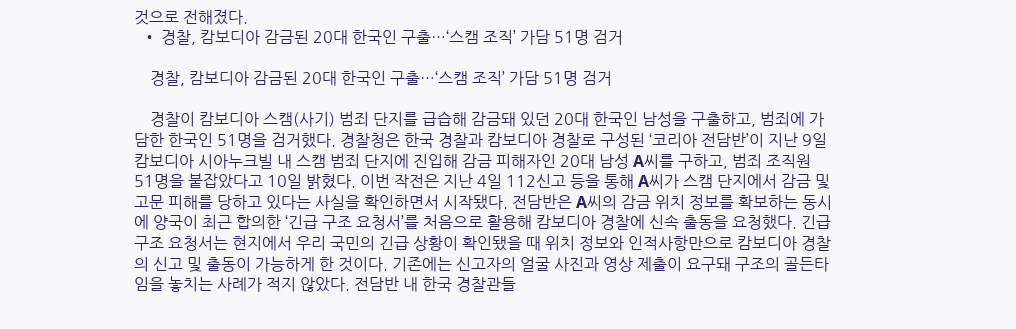것으로 전해졌다.
  • 경찰, 캄보디아 감금된 20대 한국인 구출…‘스캠 조직’ 가담 51명 검거

    경찰, 캄보디아 감금된 20대 한국인 구출…‘스캠 조직’ 가담 51명 검거

    경찰이 캄보디아 스캠(사기) 범죄 단지를 급습해 감금돼 있던 20대 한국인 남성을 구출하고, 범죄에 가담한 한국인 51명을 검거했다. 경찰청은 한국 경찰과 캄보디아 경찰로 구성된 ‘코리아 전담반’이 지난 9일 캄보디아 시아누크빌 내 스캠 범죄 단지에 진입해 감금 피해자인 20대 남성 A씨를 구하고, 범죄 조직원 51명을 붙잡았다고 10일 밝혔다. 이번 작전은 지난 4일 112신고 등을 통해 A씨가 스캠 단지에서 감금 및 고문 피해를 당하고 있다는 사실을 확인하면서 시작됐다. 전담반은 A씨의 감금 위치 정보를 확보하는 동시에 양국이 최근 합의한 ‘긴급 구조 요청서’를 처음으로 활용해 캄보디아 경찰에 신속 출동을 요청했다. 긴급 구조 요청서는 현지에서 우리 국민의 긴급 상황이 확인됐을 때 위치 정보와 인적사항만으로 캄보디아 경찰의 신고 및 출동이 가능하게 한 것이다. 기존에는 신고자의 얼굴 사진과 영상 제출이 요구돼 구조의 골든타임을 놓치는 사례가 적지 않았다. 전담반 내 한국 경찰관들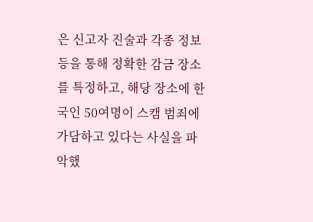은 신고자 진술과 각종 정보 등을 통해 정확한 감금 장소를 특정하고, 해당 장소에 한국인 50여명이 스캠 범죄에 가담하고 있다는 사실을 파악했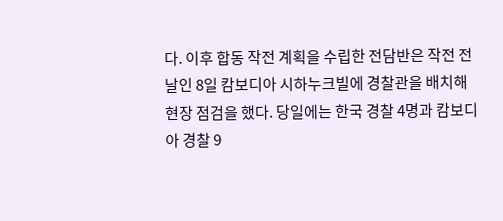다. 이후 합동 작전 계획을 수립한 전담반은 작전 전날인 8일 캄보디아 시하누크빌에 경찰관을 배치해 현장 점검을 했다. 당일에는 한국 경찰 4명과 캄보디아 경찰 9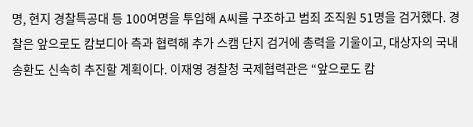명, 현지 경찰특공대 등 100여명을 투입해 A씨를 구조하고 범죄 조직원 51명을 검거했다. 경찰은 앞으로도 캄보디아 측과 협력해 추가 스캠 단지 검거에 총력을 기울이고, 대상자의 국내 송환도 신속히 추진할 계획이다. 이재영 경찰청 국제협력관은 “앞으로도 캄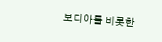보디아를 비롯한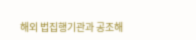해외 법집행기관과 공조해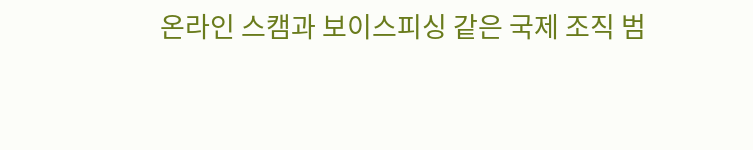온라인 스캠과 보이스피싱 같은 국제 조직 범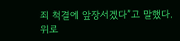죄 척결에 앞장서겠다”고 말했다.
위로